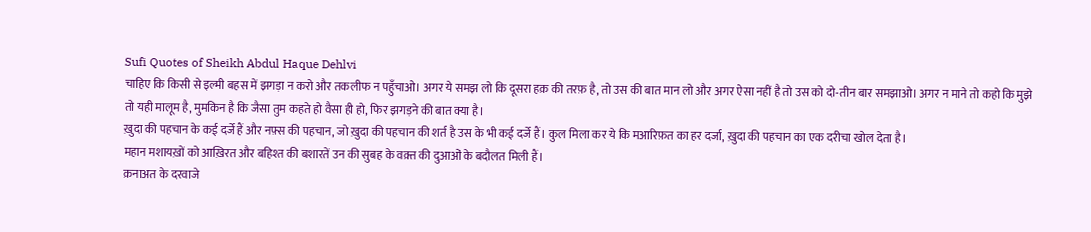Sufi Quotes of Sheikh Abdul Haque Dehlvi
चाहिए कि किसी से इल्मी बहस में झगड़ा न करो और तकलीफ न पहुँचाओ। अगर ये समझ लो कि दूसरा हक़ की तरफ़ है, तो उस की बात मान लो और अगर ऐसा नहीं है तो उस को दो-तीन बार समझाओ। अगर न माने तो कहो कि मुझे तो यही मालूम है, मुमकिन है कि जैसा तुम कहते हो वैसा ही हो, फिर झगड़ने की बात क्या है।
ख़ुदा की पहचान के कई दर्जे हैं और नफ़्स की पहचान, जो ख़ुदा की पहचान की शर्त है उस के भी कई दर्जे हैं। कुल मिला कर ये कि मआरिफ़त का हर दर्जा, ख़ुदा की पहचान का एक दरीचा खोल देता है।
महान मशायख़ों को आख़िरत और बहिश्त की बशारतें उन की सुबह के वक़्त की दुआओं के बदौलत मिली हैं।
क़नाअत के दरवाजे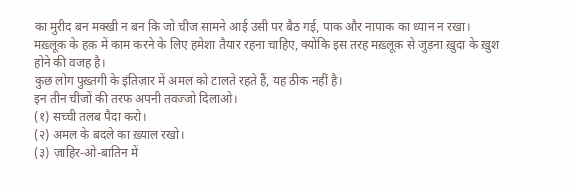का मुरीद बन मक्खी न बन कि जो चीज सामने आई उसी पर बैठ गई, पाक और नापाक का ध्यान न रखा।
मख़्लूक़ के हक़ में काम करने के लिए हमेशा तैयार रहना चाहिए, क्योंकि इस तरह मख़्लूक़ से जुड़ना ख़ुदा के ख़ुश होने की वजह है।
कुछ लोग पुख़्तगी के इंतिज़ार में अमल को टालते रहते हैं, यह ठीक नहीं है।
इन तीन चीजों की तरफ अपनी तवज्जो दिलाओ।
(१) सच्ची तलब पैदा करो।
(२) अमल के बदले का ख़्याल रखो।
(३) ज़ाहिर-ओ-बातिन में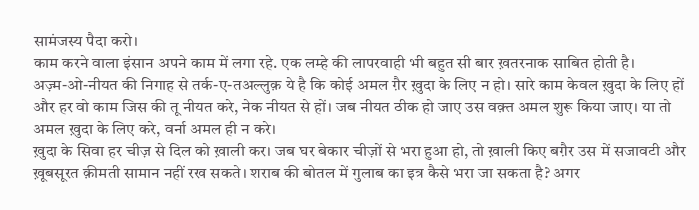सामंजस्य पैदा करो।
काम करने वाला इंसान अपने काम में लगा रहे. एक लम्हे की लापरवाही भी बहुत सी बार ख़तरनाक साबित होती है।
अज़्म-ओ-नीयत की निगाह से तर्क-ए-तअल्लुक़ ये है कि कोई अमल ग़ैर ख़ुदा के लिए न हो। सारे काम केवल ख़ुदा के लिए हों और हर वो काम जिस की तू नीयत करे, नेक नीयत से हों। जब नीयत ठीक हो जाए उस वक़्त अमल शुरू किया जाए। या तो अमल ख़ुदा के लिए करे, वर्ना अमल ही न करे।
ख़ुदा के सिवा हर चीज़ से दिल को ख़ाली कर। जब घर बेकार चीज़ों से भरा हुआ हो, तो ख़ाली किए बग़ैर उस में सजावटी और ख़ूबसूरत क़ीमती सामान नहीं रख सकते। शराब की बोतल में गुलाब का इत्र कैसे भरा जा सकता है? अगर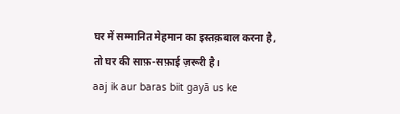घर में सम्मानित मेहमान का इस्तक़बाल करना है, तो घर की साफ़-सफ़ाई ज़रूरी है।
aaj ik aur baras biit gayā us ke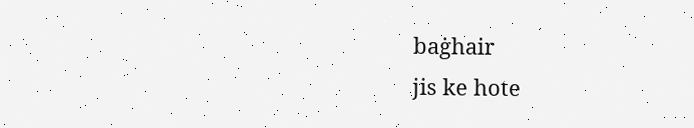baġhair
jis ke hote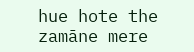hue hote the zamāne mere